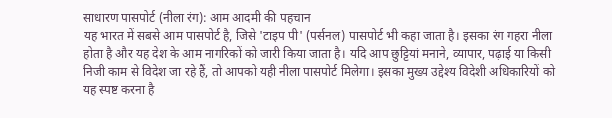साधारण पासपोर्ट (नीला रंग): आम आदमी की पहचान
यह भारत में सबसे आम पासपोर्ट है, जिसे 'टाइप पी' (पर्सनल) पासपोर्ट भी कहा जाता है। इसका रंग गहरा नीला होता है और यह देश के आम नागरिकों को जारी किया जाता है। यदि आप छुट्टियां मनाने, व्यापार, पढ़ाई या किसी
निजी काम से विदेश जा रहे हैं, तो आपको यही नीला पासपोर्ट मिलेगा। इसका मुख्य उद्देश्य विदेशी अधिकारियों को यह स्पष्ट करना है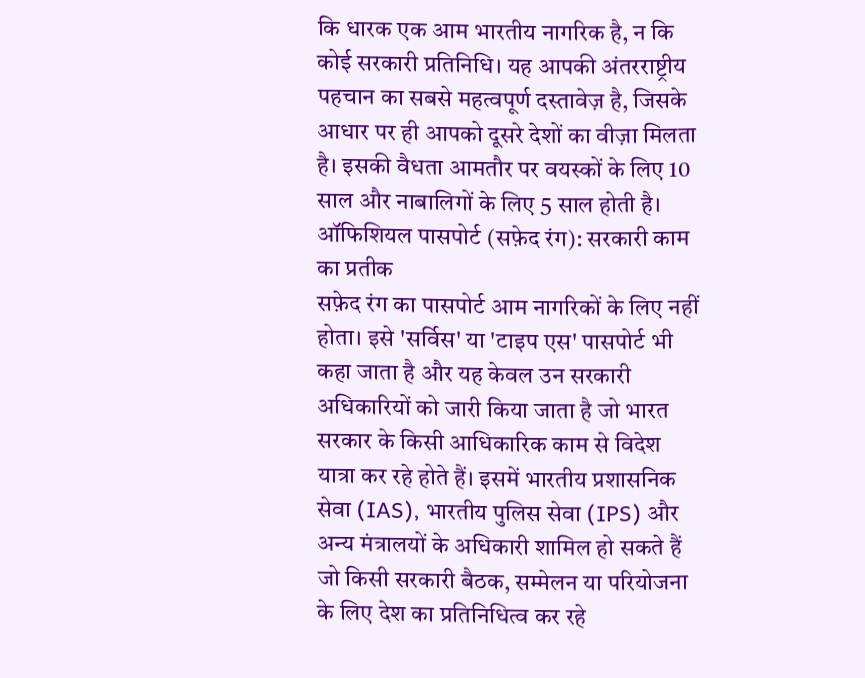कि धारक एक आम भारतीय नागरिक है, न कि कोई सरकारी प्रतिनिधि। यह आपकी अंतरराष्ट्रीय पहचान का सबसे महत्वपूर्ण दस्तावेज़ है, जिसके आधार पर ही आपको दूसरे देशों का वीज़ा मिलता है। इसकी वैधता आमतौर पर वयस्कों के लिए 10 साल और नाबालिगों के लिए 5 साल होती है।
ऑफिशियल पासपोर्ट (सफ़ेद रंग): सरकारी काम का प्रतीक
सफ़ेद रंग का पासपोर्ट आम नागरिकों के लिए नहीं होता। इसे 'सर्विस' या 'टाइप एस' पासपोर्ट भी कहा जाता है और यह केवल उन सरकारी अधिकारियों को जारी किया जाता है जो भारत सरकार के किसी आधिकारिक काम से विदेश यात्रा कर रहे होते हैं। इसमें भारतीय प्रशासनिक सेवा (IAS), भारतीय पुलिस सेवा (IPS) और अन्य मंत्रालयों के अधिकारी शामिल हो सकते हैं जो किसी सरकारी बैठक, सम्मेलन या परियोजना के लिए देश का प्रतिनिधित्व कर रहे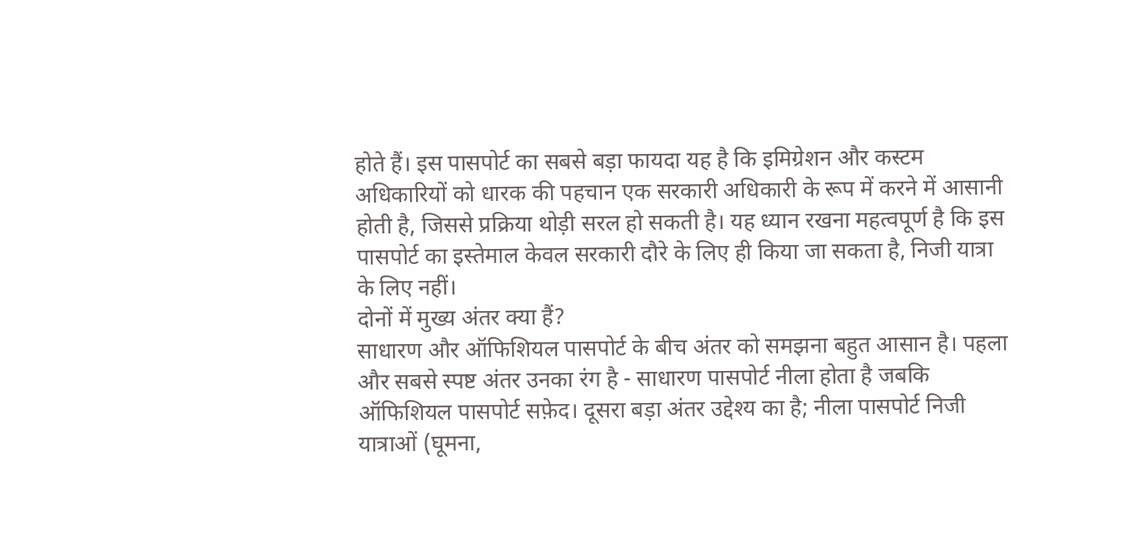होते हैं। इस पासपोर्ट का सबसे बड़ा फायदा यह है कि इमिग्रेशन और कस्टम अधिकारियों को धारक की पहचान एक सरकारी अधिकारी के रूप में करने में आसानी होती है, जिससे प्रक्रिया थोड़ी सरल हो सकती है। यह ध्यान रखना महत्वपूर्ण है कि इस पासपोर्ट का इस्तेमाल केवल सरकारी दौरे के लिए ही किया जा सकता है, निजी यात्रा के लिए नहीं।
दोनों में मुख्य अंतर क्या हैं?
साधारण और ऑफिशियल पासपोर्ट के बीच अंतर को समझना बहुत आसान है। पहला और सबसे स्पष्ट अंतर उनका रंग है - साधारण पासपोर्ट नीला होता है जबकि ऑफिशियल पासपोर्ट सफ़ेद। दूसरा बड़ा अंतर उद्देश्य का है; नीला पासपोर्ट निजी यात्राओं (घूमना,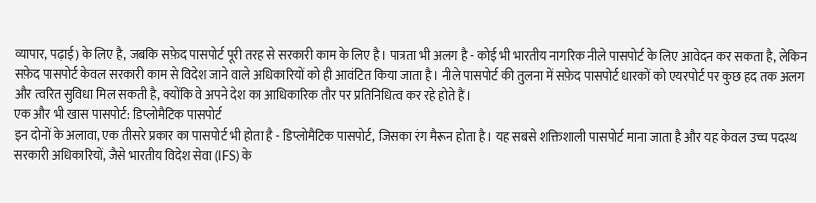व्यापार, पढ़ाई) के लिए है, जबकि सफ़ेद पासपोर्ट पूरी तरह से सरकारी काम के लिए है। पात्रता भी अलग है - कोई भी भारतीय नागरिक नीले पासपोर्ट के लिए आवेदन कर सकता है, लेकिन सफ़ेद पासपोर्ट केवल सरकारी काम से विदेश जाने वाले अधिकारियों को ही आवंटित किया जाता है। नीले पासपोर्ट की तुलना में सफ़ेद पासपोर्ट धारकों को एयरपोर्ट पर कुछ हद तक अलग और त्वरित सुविधा मिल सकती है, क्योंकि वे अपने देश का आधिकारिक तौर पर प्रतिनिधित्व कर रहे होते हैं।
एक और भी खास पासपोर्ट: डिप्लोमैटिक पासपोर्ट
इन दोनों के अलावा, एक तीसरे प्रकार का पासपोर्ट भी होता है - डिप्लोमैटिक पासपोर्ट, जिसका रंग मैरून होता है। यह सबसे शक्तिशाली पासपोर्ट माना जाता है और यह केवल उच्च पदस्थ सरकारी अधिकारियों, जैसे भारतीय विदेश सेवा (IFS) के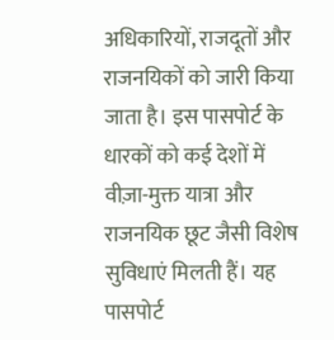अधिकारियों, राजदूतों और राजनयिकों को जारी किया जाता है। इस पासपोर्ट के धारकों को कई देशों में वीज़ा-मुक्त यात्रा और राजनयिक छूट जैसी विशेष सुविधाएं मिलती हैं। यह पासपोर्ट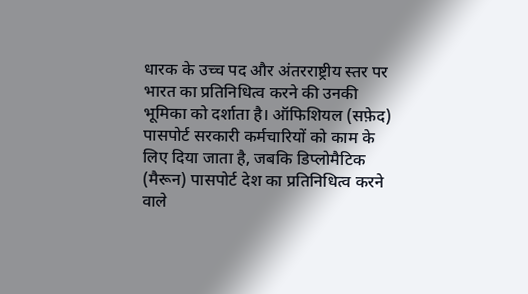धारक के उच्च पद और अंतरराष्ट्रीय स्तर पर भारत का प्रतिनिधित्व करने की उनकी भूमिका को दर्शाता है। ऑफिशियल (सफ़ेद) पासपोर्ट सरकारी कर्मचारियों को काम के लिए दिया जाता है, जबकि डिप्लोमैटिक (मैरून) पासपोर्ट देश का प्रतिनिधित्व करने वाले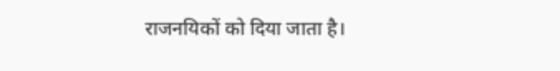राजनयिकों को दिया जाता है।